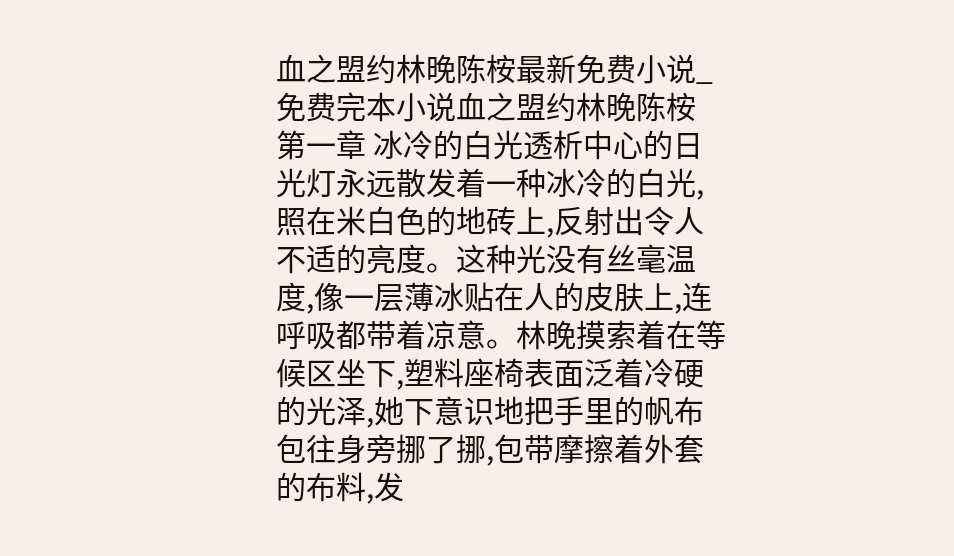血之盟约林晚陈桉最新免费小说_免费完本小说血之盟约林晚陈桉
第一章 冰冷的白光透析中心的日光灯永远散发着一种冰冷的白光,照在米白色的地砖上,反射出令人不适的亮度。这种光没有丝毫温度,像一层薄冰贴在人的皮肤上,连呼吸都带着凉意。林晚摸索着在等候区坐下,塑料座椅表面泛着冷硬的光泽,她下意识地把手里的帆布包往身旁挪了挪,包带摩擦着外套的布料,发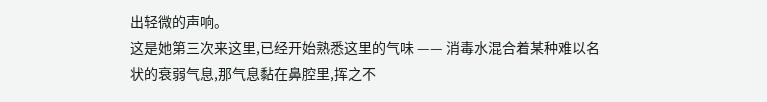出轻微的声响。
这是她第三次来这里,已经开始熟悉这里的气味 —— 消毒水混合着某种难以名状的衰弱气息,那气息黏在鼻腔里,挥之不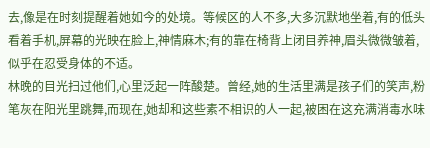去,像是在时刻提醒着她如今的处境。等候区的人不多,大多沉默地坐着,有的低头看着手机,屏幕的光映在脸上,神情麻木;有的靠在椅背上闭目养神,眉头微微皱着,似乎在忍受身体的不适。
林晚的目光扫过他们,心里泛起一阵酸楚。曾经,她的生活里满是孩子们的笑声,粉笔灰在阳光里跳舞,而现在,她却和这些素不相识的人一起,被困在这充满消毒水味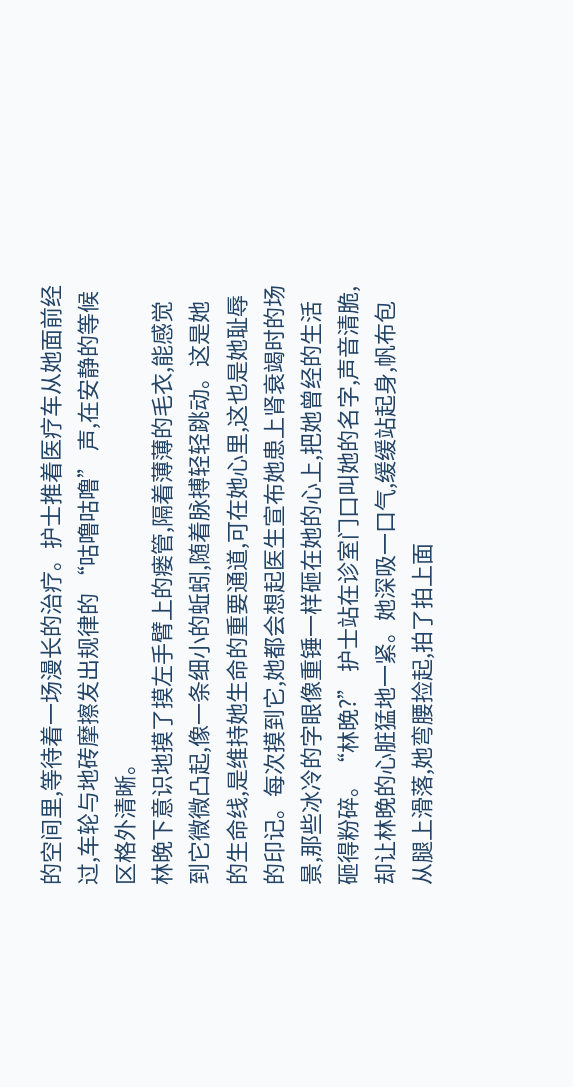的空间里,等待着一场漫长的治疗。护士推着医疗车从她面前经过,车轮与地砖摩擦发出规律的 “咕噜咕噜” 声,在安静的等候区格外清晰。
林晚下意识地摸了摸左手臂上的瘘管,隔着薄薄的毛衣,能感觉到它微微凸起,像一条细小的蚯蚓,随着脉搏轻轻跳动。这是她的生命线,是维持她生命的重要通道,可在她心里,这也是她耻辱的印记。每次摸到它,她都会想起医生宣布她患上肾衰竭时的场景,那些冰冷的字眼像重锤一样砸在她的心上,把她曾经的生活砸得粉碎。“林晚?” 护士站在诊室门口叫她的名字,声音清脆,却让林晚的心脏猛地一紧。她深吸一口气,缓缓站起身,帆布包从腿上滑落,她弯腰捡起,拍了拍上面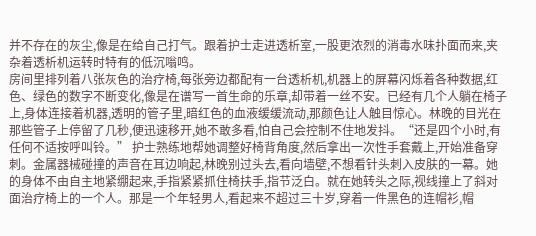并不存在的灰尘,像是在给自己打气。跟着护士走进透析室,一股更浓烈的消毒水味扑面而来,夹杂着透析机运转时特有的低沉嗡鸣。
房间里排列着八张灰色的治疗椅,每张旁边都配有一台透析机,机器上的屏幕闪烁着各种数据,红色、绿色的数字不断变化,像是在谱写一首生命的乐章,却带着一丝不安。已经有几个人躺在椅子上,身体连接着机器,透明的管子里,暗红色的血液缓缓流动,那颜色让人触目惊心。林晚的目光在那些管子上停留了几秒,便迅速移开,她不敢多看,怕自己会控制不住地发抖。“还是四个小时,有任何不适按呼叫铃。” 护士熟练地帮她调整好椅背角度,然后拿出一次性手套戴上,开始准备穿刺。金属器械碰撞的声音在耳边响起,林晚别过头去,看向墙壁,不想看针头刺入皮肤的一幕。她的身体不由自主地紧绷起来,手指紧紧抓住椅扶手,指节泛白。就在她转头之际,视线撞上了斜对面治疗椅上的一个人。那是一个年轻男人,看起来不超过三十岁,穿着一件黑色的连帽衫,帽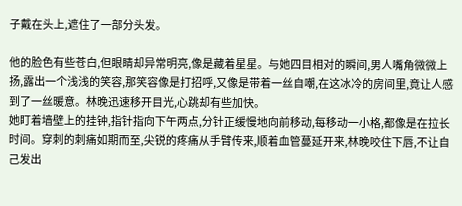子戴在头上,遮住了一部分头发。

他的脸色有些苍白,但眼睛却异常明亮,像是藏着星星。与她四目相对的瞬间,男人嘴角微微上扬,露出一个浅浅的笑容,那笑容像是打招呼,又像是带着一丝自嘲,在这冰冷的房间里,竟让人感到了一丝暖意。林晚迅速移开目光,心跳却有些加快。
她盯着墙壁上的挂钟,指针指向下午两点,分针正缓慢地向前移动,每移动一小格,都像是在拉长时间。穿刺的刺痛如期而至,尖锐的疼痛从手臂传来,顺着血管蔓延开来,林晚咬住下唇,不让自己发出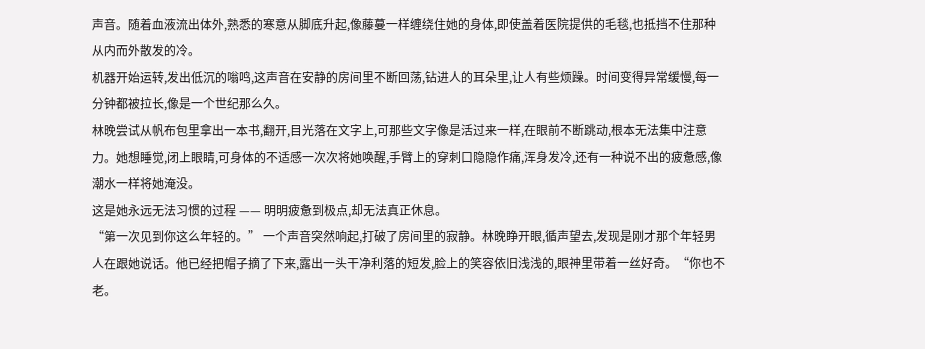声音。随着血液流出体外,熟悉的寒意从脚底升起,像藤蔓一样缠绕住她的身体,即使盖着医院提供的毛毯,也抵挡不住那种从内而外散发的冷。
机器开始运转,发出低沉的嗡鸣,这声音在安静的房间里不断回荡,钻进人的耳朵里,让人有些烦躁。时间变得异常缓慢,每一分钟都被拉长,像是一个世纪那么久。
林晚尝试从帆布包里拿出一本书,翻开,目光落在文字上,可那些文字像是活过来一样,在眼前不断跳动,根本无法集中注意力。她想睡觉,闭上眼睛,可身体的不适感一次次将她唤醒,手臂上的穿刺口隐隐作痛,浑身发冷,还有一种说不出的疲惫感,像潮水一样将她淹没。
这是她永远无法习惯的过程 —— 明明疲惫到极点,却无法真正休息。
“第一次见到你这么年轻的。” 一个声音突然响起,打破了房间里的寂静。林晚睁开眼,循声望去,发现是刚才那个年轻男人在跟她说话。他已经把帽子摘了下来,露出一头干净利落的短发,脸上的笑容依旧浅浅的,眼神里带着一丝好奇。“你也不老。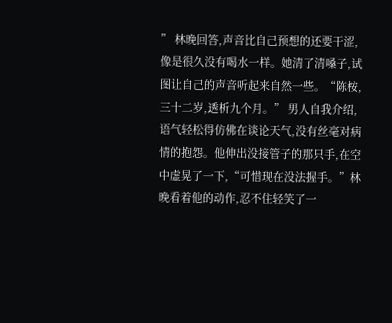” 林晚回答,声音比自己预想的还要干涩,像是很久没有喝水一样。她清了清嗓子,试图让自己的声音听起来自然一些。“陈桉,三十二岁,透析九个月。” 男人自我介绍,语气轻松得仿佛在谈论天气,没有丝毫对病情的抱怨。他伸出没接管子的那只手,在空中虚晃了一下,“可惜现在没法握手。”林晚看着他的动作,忍不住轻笑了一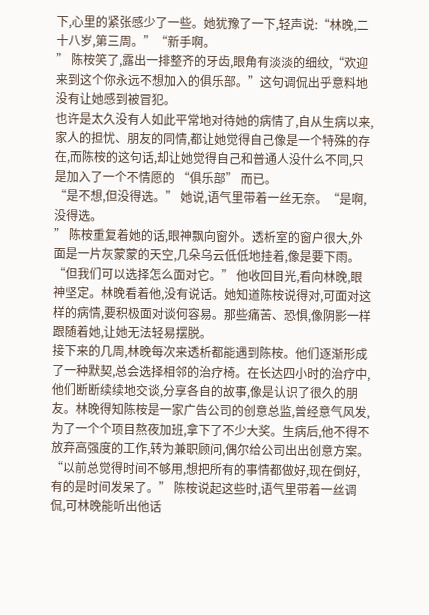下,心里的紧张感少了一些。她犹豫了一下,轻声说:“林晚,二十八岁,第三周。”“新手啊。
” 陈桉笑了,露出一排整齐的牙齿,眼角有淡淡的细纹,“欢迎来到这个你永远不想加入的俱乐部。”这句调侃出乎意料地没有让她感到被冒犯。
也许是太久没有人如此平常地对待她的病情了,自从生病以来,家人的担忧、朋友的同情,都让她觉得自己像是一个特殊的存在,而陈桉的这句话,却让她觉得自己和普通人没什么不同,只是加入了一个不情愿的 “俱乐部” 而已。
“是不想,但没得选。” 她说,语气里带着一丝无奈。“是啊,没得选。
” 陈桉重复着她的话,眼神飘向窗外。透析室的窗户很大,外面是一片灰蒙蒙的天空,几朵乌云低低地挂着,像是要下雨。“但我们可以选择怎么面对它。” 他收回目光,看向林晚,眼神坚定。林晚看着他,没有说话。她知道陈桉说得对,可面对这样的病情,要积极面对谈何容易。那些痛苦、恐惧,像阴影一样跟随着她,让她无法轻易摆脱。
接下来的几周,林晚每次来透析都能遇到陈桉。他们逐渐形成了一种默契,总会选择相邻的治疗椅。在长达四小时的治疗中,他们断断续续地交谈,分享各自的故事,像是认识了很久的朋友。林晚得知陈桉是一家广告公司的创意总监,曾经意气风发,为了一个个项目熬夜加班,拿下了不少大奖。生病后,他不得不放弃高强度的工作,转为兼职顾问,偶尔给公司出出创意方案。“以前总觉得时间不够用,想把所有的事情都做好,现在倒好,有的是时间发呆了。” 陈桉说起这些时,语气里带着一丝调侃,可林晚能听出他话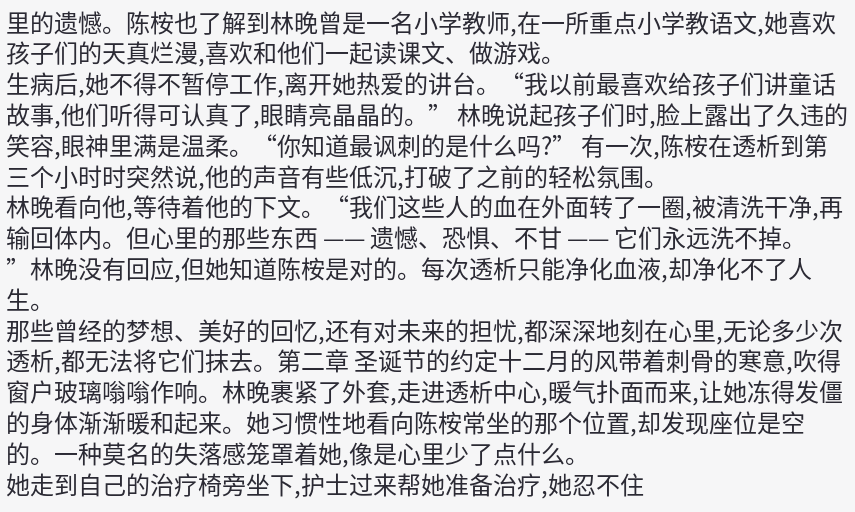里的遗憾。陈桉也了解到林晚曾是一名小学教师,在一所重点小学教语文,她喜欢孩子们的天真烂漫,喜欢和他们一起读课文、做游戏。
生病后,她不得不暂停工作,离开她热爱的讲台。“我以前最喜欢给孩子们讲童话故事,他们听得可认真了,眼睛亮晶晶的。” 林晚说起孩子们时,脸上露出了久违的笑容,眼神里满是温柔。“你知道最讽刺的是什么吗?” 有一次,陈桉在透析到第三个小时时突然说,他的声音有些低沉,打破了之前的轻松氛围。
林晚看向他,等待着他的下文。“我们这些人的血在外面转了一圈,被清洗干净,再输回体内。但心里的那些东西 —— 遗憾、恐惧、不甘 —— 它们永远洗不掉。
”林晚没有回应,但她知道陈桉是对的。每次透析只能净化血液,却净化不了人生。
那些曾经的梦想、美好的回忆,还有对未来的担忧,都深深地刻在心里,无论多少次透析,都无法将它们抹去。第二章 圣诞节的约定十二月的风带着刺骨的寒意,吹得窗户玻璃嗡嗡作响。林晚裹紧了外套,走进透析中心,暖气扑面而来,让她冻得发僵的身体渐渐暖和起来。她习惯性地看向陈桉常坐的那个位置,却发现座位是空的。一种莫名的失落感笼罩着她,像是心里少了点什么。
她走到自己的治疗椅旁坐下,护士过来帮她准备治疗,她忍不住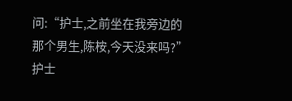问:“护士,之前坐在我旁边的那个男生,陈桉,今天没来吗?”护士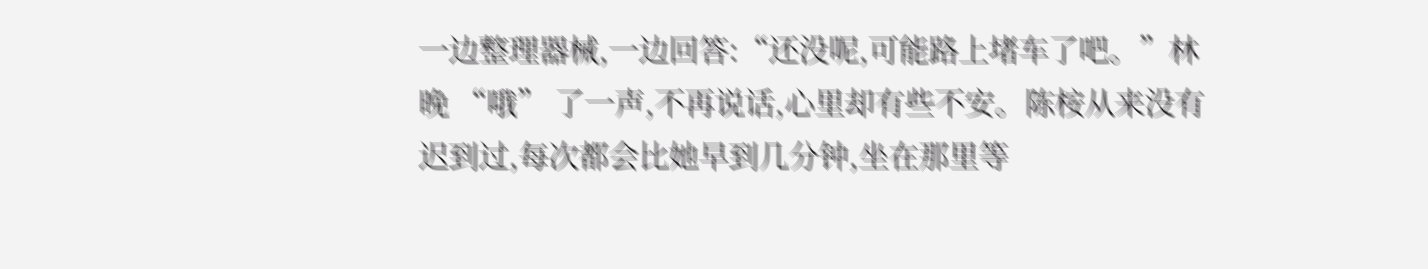一边整理器械,一边回答:“还没呢,可能路上堵车了吧。”林晚 “哦” 了一声,不再说话,心里却有些不安。陈桉从来没有迟到过,每次都会比她早到几分钟,坐在那里等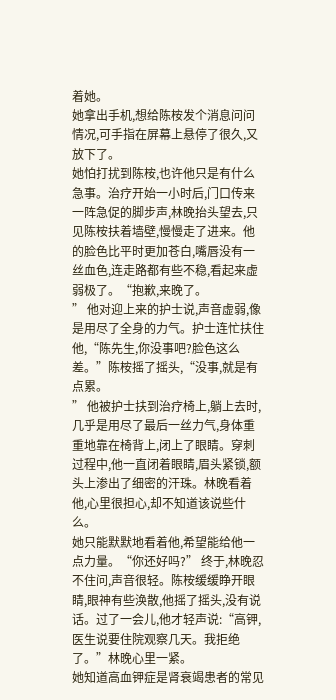着她。
她拿出手机,想给陈桉发个消息问问情况,可手指在屏幕上悬停了很久,又放下了。
她怕打扰到陈桉,也许他只是有什么急事。治疗开始一小时后,门口传来一阵急促的脚步声,林晚抬头望去,只见陈桉扶着墙壁,慢慢走了进来。他的脸色比平时更加苍白,嘴唇没有一丝血色,连走路都有些不稳,看起来虚弱极了。“抱歉,来晚了。
” 他对迎上来的护士说,声音虚弱,像是用尽了全身的力气。护士连忙扶住他,“陈先生,你没事吧?脸色这么差。”陈桉摇了摇头,“没事,就是有点累。
” 他被护士扶到治疗椅上,躺上去时,几乎是用尽了最后一丝力气,身体重重地靠在椅背上,闭上了眼睛。穿刺过程中,他一直闭着眼睛,眉头紧锁,额头上渗出了细密的汗珠。林晚看着他,心里很担心,却不知道该说些什么。
她只能默默地看着他,希望能给他一点力量。“你还好吗?” 终于,林晚忍不住问,声音很轻。陈桉缓缓睁开眼睛,眼神有些涣散,他摇了摇头,没有说话。过了一会儿,他才轻声说:“高钾,医生说要住院观察几天。我拒绝了。”林晚心里一紧。
她知道高血钾症是肾衰竭患者的常见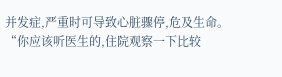并发症,严重时可导致心脏骤停,危及生命。
“你应该听医生的,住院观察一下比较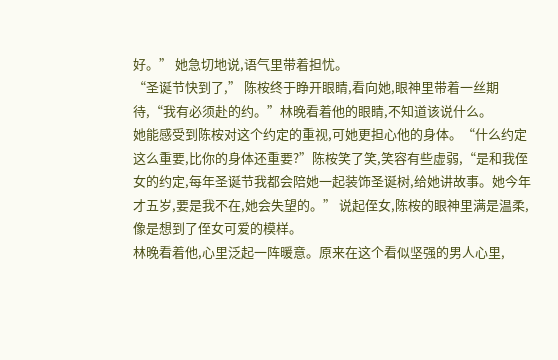好。” 她急切地说,语气里带着担忧。
“圣诞节快到了,” 陈桉终于睁开眼睛,看向她,眼神里带着一丝期待,“我有必须赴的约。”林晚看着他的眼睛,不知道该说什么。
她能感受到陈桉对这个约定的重视,可她更担心他的身体。“什么约定这么重要,比你的身体还重要?”陈桉笑了笑,笑容有些虚弱,“是和我侄女的约定,每年圣诞节我都会陪她一起装饰圣诞树,给她讲故事。她今年才五岁,要是我不在,她会失望的。” 说起侄女,陈桉的眼神里满是温柔,像是想到了侄女可爱的模样。
林晚看着他,心里泛起一阵暖意。原来在这个看似坚强的男人心里,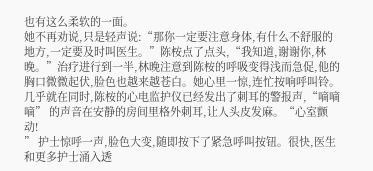也有这么柔软的一面。
她不再劝说,只是轻声说:“那你一定要注意身体,有什么不舒服的地方,一定要及时叫医生。”陈桉点了点头,“我知道,谢谢你,林晚。”治疗进行到一半,林晚注意到陈桉的呼吸变得浅而急促,他的胸口微微起伏,脸色也越来越苍白。她心里一惊,连忙按响呼叫铃。几乎就在同时,陈桉的心电监护仪已经发出了刺耳的警报声,“嘀嘀嘀” 的声音在安静的房间里格外刺耳,让人头皮发麻。“心室颤动!
” 护士惊呼一声,脸色大变,随即按下了紧急呼叫按钮。很快,医生和更多护士涌入透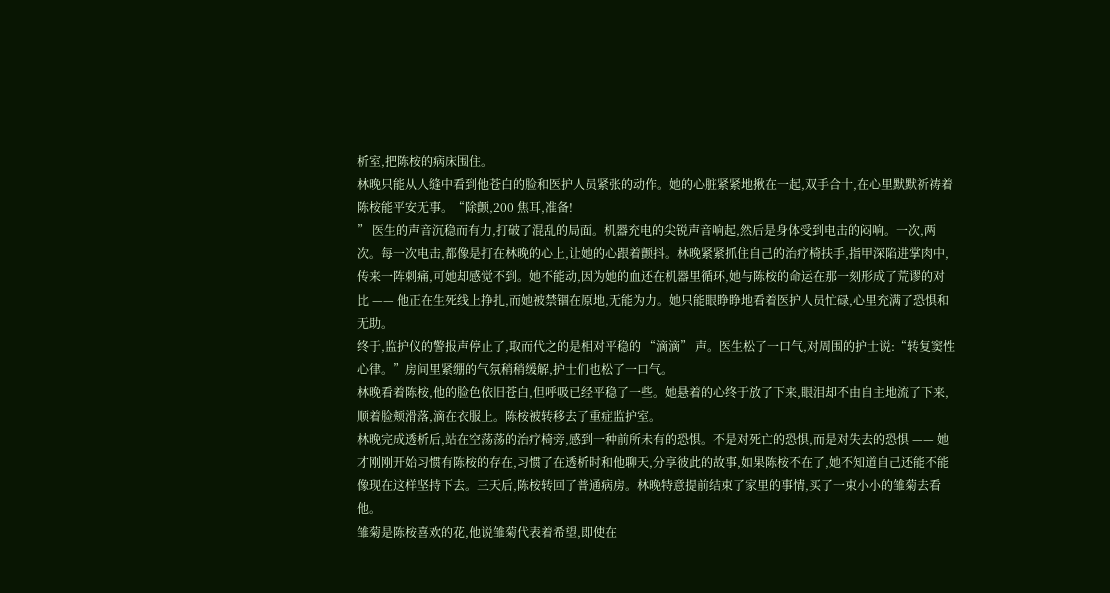析室,把陈桉的病床围住。
林晚只能从人缝中看到他苍白的脸和医护人员紧张的动作。她的心脏紧紧地揪在一起,双手合十,在心里默默祈祷着陈桉能平安无事。“除颤,200 焦耳,准备!
” 医生的声音沉稳而有力,打破了混乱的局面。机器充电的尖锐声音响起,然后是身体受到电击的闷响。一次,两次。每一次电击,都像是打在林晚的心上,让她的心跟着颤抖。林晚紧紧抓住自己的治疗椅扶手,指甲深陷进掌肉中,传来一阵刺痛,可她却感觉不到。她不能动,因为她的血还在机器里循环,她与陈桉的命运在那一刻形成了荒谬的对比 —— 他正在生死线上挣扎,而她被禁锢在原地,无能为力。她只能眼睁睁地看着医护人员忙碌,心里充满了恐惧和无助。
终于,监护仪的警报声停止了,取而代之的是相对平稳的 “滴滴” 声。医生松了一口气,对周围的护士说:“转复窦性心律。”房间里紧绷的气氛稍稍缓解,护士们也松了一口气。
林晚看着陈桉,他的脸色依旧苍白,但呼吸已经平稳了一些。她悬着的心终于放了下来,眼泪却不由自主地流了下来,顺着脸颊滑落,滴在衣服上。陈桉被转移去了重症监护室。
林晚完成透析后,站在空荡荡的治疗椅旁,感到一种前所未有的恐惧。不是对死亡的恐惧,而是对失去的恐惧 —— 她才刚刚开始习惯有陈桉的存在,习惯了在透析时和他聊天,分享彼此的故事,如果陈桉不在了,她不知道自己还能不能像现在这样坚持下去。三天后,陈桉转回了普通病房。林晚特意提前结束了家里的事情,买了一束小小的雏菊去看他。
雏菊是陈桉喜欢的花,他说雏菊代表着希望,即使在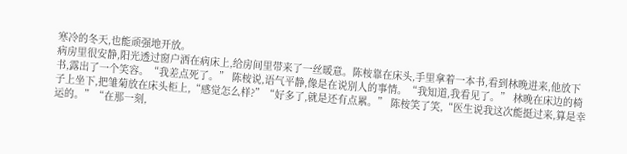寒冷的冬天,也能顽强地开放。
病房里很安静,阳光透过窗户洒在病床上,给房间里带来了一丝暖意。陈桉靠在床头,手里拿着一本书,看到林晚进来,他放下书,露出了一个笑容。“我差点死了。” 陈桉说,语气平静,像是在说别人的事情。“我知道,我看见了。” 林晚在床边的椅子上坐下,把雏菊放在床头柜上,“感觉怎么样?”“好多了,就是还有点累。” 陈桉笑了笑,“医生说我这次能挺过来,算是幸运的。”“在那一刻,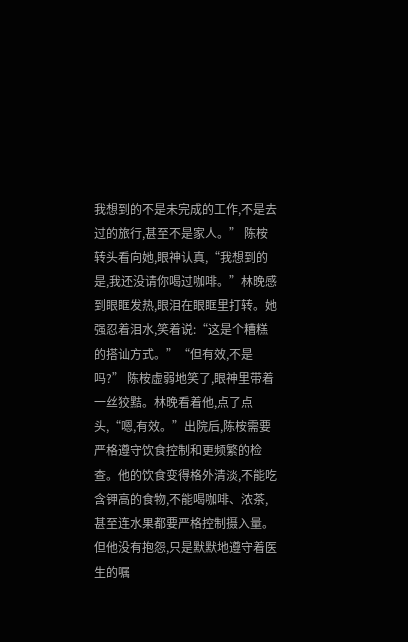我想到的不是未完成的工作,不是去过的旅行,甚至不是家人。” 陈桉转头看向她,眼神认真,“我想到的是,我还没请你喝过咖啡。”林晚感到眼眶发热,眼泪在眼眶里打转。她强忍着泪水,笑着说:“这是个糟糕的搭讪方式。”“但有效,不是吗?” 陈桉虚弱地笑了,眼神里带着一丝狡黠。林晚看着他,点了点头,“嗯,有效。”出院后,陈桉需要严格遵守饮食控制和更频繁的检查。他的饮食变得格外清淡,不能吃含钾高的食物,不能喝咖啡、浓茶,甚至连水果都要严格控制摄入量。但他没有抱怨,只是默默地遵守着医生的嘱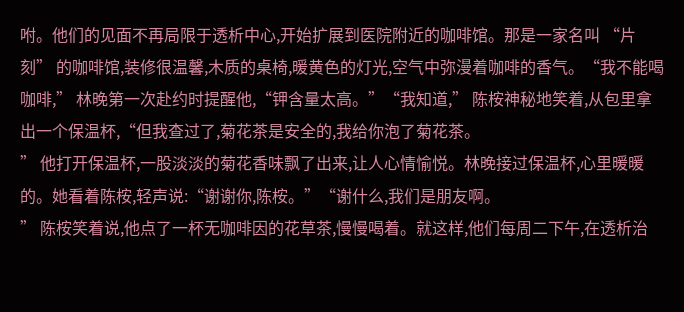咐。他们的见面不再局限于透析中心,开始扩展到医院附近的咖啡馆。那是一家名叫 “片刻” 的咖啡馆,装修很温馨,木质的桌椅,暖黄色的灯光,空气中弥漫着咖啡的香气。“我不能喝咖啡,” 林晚第一次赴约时提醒他,“钾含量太高。”“我知道,” 陈桉神秘地笑着,从包里拿出一个保温杯,“但我查过了,菊花茶是安全的,我给你泡了菊花茶。
” 他打开保温杯,一股淡淡的菊花香味飘了出来,让人心情愉悦。林晚接过保温杯,心里暖暖的。她看着陈桉,轻声说:“谢谢你,陈桉。”“谢什么,我们是朋友啊。
” 陈桉笑着说,他点了一杯无咖啡因的花草茶,慢慢喝着。就这样,他们每周二下午,在透析治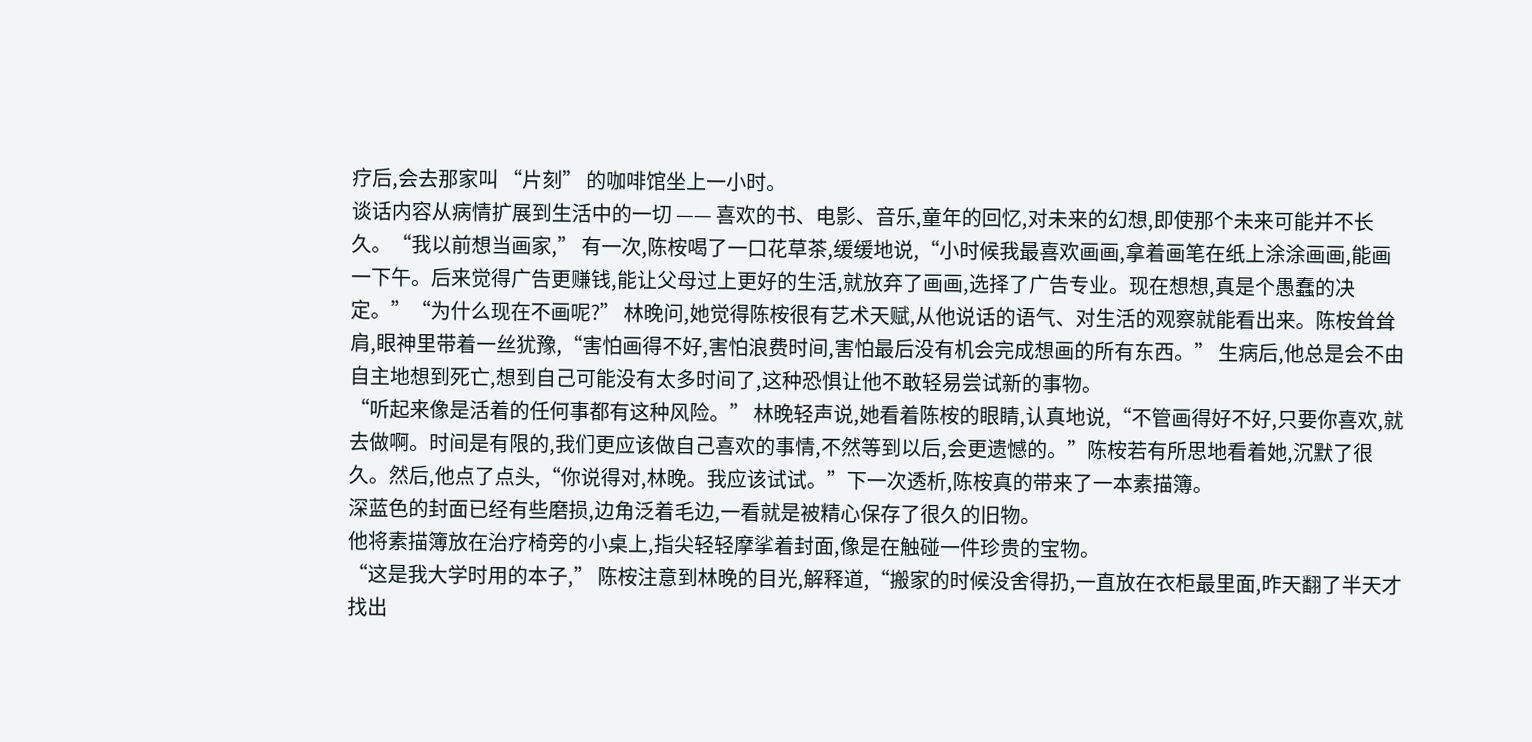疗后,会去那家叫 “片刻” 的咖啡馆坐上一小时。
谈话内容从病情扩展到生活中的一切 —— 喜欢的书、电影、音乐,童年的回忆,对未来的幻想,即使那个未来可能并不长久。“我以前想当画家,” 有一次,陈桉喝了一口花草茶,缓缓地说,“小时候我最喜欢画画,拿着画笔在纸上涂涂画画,能画一下午。后来觉得广告更赚钱,能让父母过上更好的生活,就放弃了画画,选择了广告专业。现在想想,真是个愚蠢的决定。”“为什么现在不画呢?” 林晚问,她觉得陈桉很有艺术天赋,从他说话的语气、对生活的观察就能看出来。陈桉耸耸肩,眼神里带着一丝犹豫,“害怕画得不好,害怕浪费时间,害怕最后没有机会完成想画的所有东西。” 生病后,他总是会不由自主地想到死亡,想到自己可能没有太多时间了,这种恐惧让他不敢轻易尝试新的事物。
“听起来像是活着的任何事都有这种风险。” 林晚轻声说,她看着陈桉的眼睛,认真地说,“不管画得好不好,只要你喜欢,就去做啊。时间是有限的,我们更应该做自己喜欢的事情,不然等到以后,会更遗憾的。”陈桉若有所思地看着她,沉默了很久。然后,他点了点头,“你说得对,林晚。我应该试试。”下一次透析,陈桉真的带来了一本素描簿。
深蓝色的封面已经有些磨损,边角泛着毛边,一看就是被精心保存了很久的旧物。
他将素描簿放在治疗椅旁的小桌上,指尖轻轻摩挲着封面,像是在触碰一件珍贵的宝物。
“这是我大学时用的本子,” 陈桉注意到林晚的目光,解释道,“搬家的时候没舍得扔,一直放在衣柜最里面,昨天翻了半天才找出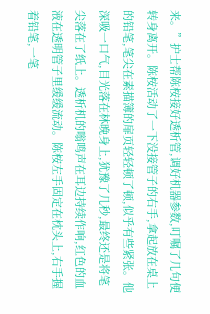来。”护士帮陈桉接好透析管,调好机器参数,叮嘱了几句便转身离开。陈桉活动了一下没接管子的右手,拿起放在桌上的铅笔,笔尖在素描簿的扉页轻轻顿了顿,似乎有些紧张。他深吸一口气,目光落在林晚身上,犹豫了几秒,最终还是将笔尖落在了纸上。透析机的嗡鸣声在耳边持续作响,红色的血液在透明管子里缓缓流动。陈桉左手固定在枕头上,右手握着铅笔,一笔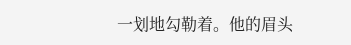一划地勾勒着。他的眉头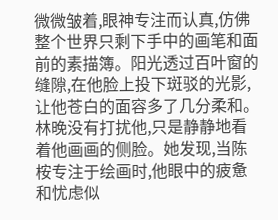微微皱着,眼神专注而认真,仿佛整个世界只剩下手中的画笔和面前的素描簿。阳光透过百叶窗的缝隙,在他脸上投下斑驳的光影,让他苍白的面容多了几分柔和。林晚没有打扰他,只是静静地看着他画画的侧脸。她发现,当陈桉专注于绘画时,他眼中的疲惫和忧虑似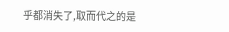乎都消失了,取而代之的是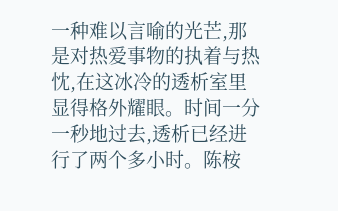一种难以言喻的光芒,那是对热爱事物的执着与热忱,在这冰冷的透析室里显得格外耀眼。时间一分一秒地过去,透析已经进行了两个多小时。陈桉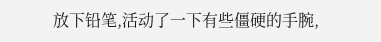放下铅笔,活动了一下有些僵硬的手腕,